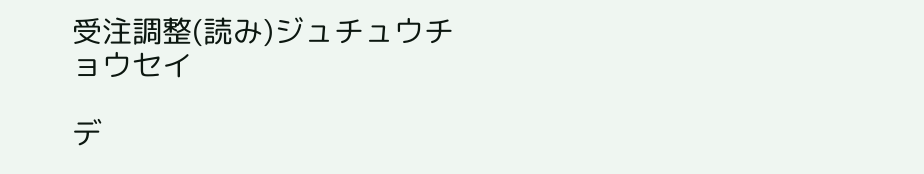受注調整(読み)ジュチュウチョウセイ

デ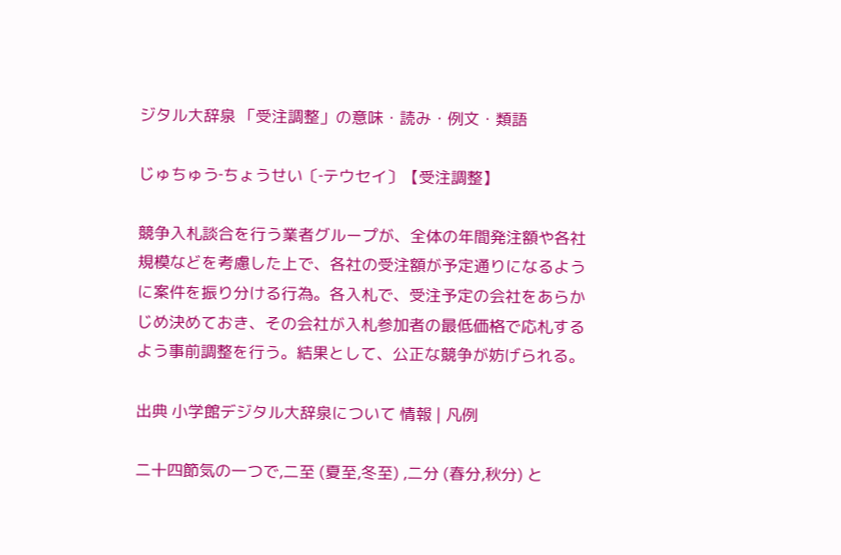ジタル大辞泉 「受注調整」の意味・読み・例文・類語

じゅちゅう‐ちょうせい〔‐テウセイ〕【受注調整】

競争入札談合を行う業者グループが、全体の年間発注額や各社規模などを考慮した上で、各社の受注額が予定通りになるように案件を振り分ける行為。各入札で、受注予定の会社をあらかじめ決めておき、その会社が入札参加者の最低価格で応札するよう事前調整を行う。結果として、公正な競争が妨げられる。

出典 小学館デジタル大辞泉について 情報 | 凡例

二十四節気の一つで,二至 (夏至,冬至) ,二分 (春分,秋分) と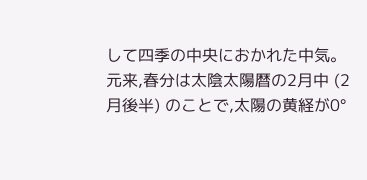して四季の中央におかれた中気。元来,春分は太陰太陽暦の2月中 (2月後半) のことで,太陽の黄経が0°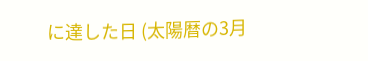に達した日 (太陽暦の3月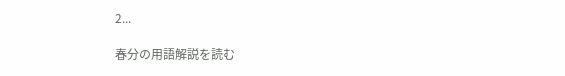2...

春分の用語解説を読む